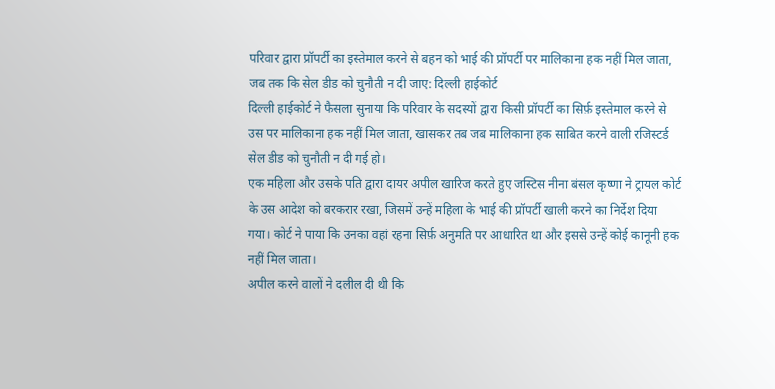परिवार द्वारा प्रॉपर्टी का इस्तेमाल करने से बहन को भाई की प्रॉपर्टी पर मालिकाना हक नहीं मिल जाता, जब तक कि सेल डीड को चुनौती न दी जाए: दिल्ली हाईकोर्ट
दिल्ली हाईकोर्ट ने फैसला सुनाया कि परिवार के सदस्यों द्वारा किसी प्रॉपर्टी का सिर्फ़ इस्तेमाल करने से उस पर मालिकाना हक नहीं मिल जाता, खासकर तब जब मालिकाना हक साबित करने वाली रजिस्टर्ड सेल डीड को चुनौती न दी गई हो।
एक महिला और उसके पति द्वारा दायर अपील खारिज करते हुए जस्टिस नीना बंसल कृष्णा ने ट्रायल कोर्ट के उस आदेश को बरकरार रखा, जिसमें उन्हें महिला के भाई की प्रॉपर्टी खाली करने का निर्देश दिया गया। कोर्ट ने पाया कि उनका वहां रहना सिर्फ़ अनुमति पर आधारित था और इससे उन्हें कोई कानूनी हक नहीं मिल जाता।
अपील करने वालों ने दलील दी थी कि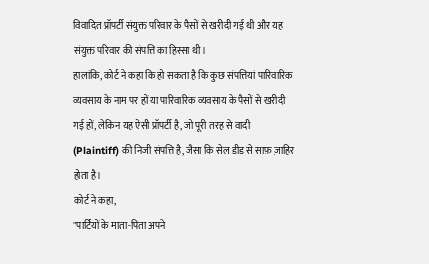विवादित प्रॉपर्टी संयुक्त परिवार के पैसों से खरीदी गई थी और यह संयुक्त परिवार की संपत्ति का हिस्सा थी।
हालांकि, कोर्ट ने कहा कि हो सकता है कि कुछ संपत्तियां पारिवारिक व्यवसाय के नाम पर हों या पारिवारिक व्यवसाय के पैसों से खरीदी गई हों, लेकिन यह ऐसी प्रॉपर्टी है, जो पूरी तरह से वादी (Plaintiff) की निजी संपत्ति है, जैसा कि सेल डीड से साफ़ ज़ाहिर होता है।
कोर्ट ने कहा,
"पार्टियों के माता-पिता अपने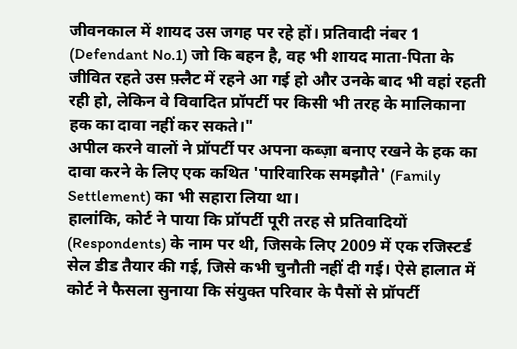जीवनकाल में शायद उस जगह पर रहे हों। प्रतिवादी नंबर 1 (Defendant No.1) जो कि बहन है, वह भी शायद माता-पिता के जीवित रहते उस फ़्लैट में रहने आ गई हो और उनके बाद भी वहां रहती रही हो, लेकिन वे विवादित प्रॉपर्टी पर किसी भी तरह के मालिकाना हक का दावा नहीं कर सकते।"
अपील करने वालों ने प्रॉपर्टी पर अपना कब्ज़ा बनाए रखने के हक का दावा करने के लिए एक कथित 'पारिवारिक समझौते' (Family Settlement) का भी सहारा लिया था।
हालांकि, कोर्ट ने पाया कि प्रॉपर्टी पूरी तरह से प्रतिवादियों (Respondents) के नाम पर थी, जिसके लिए 2009 में एक रजिस्टर्ड सेल डीड तैयार की गई, जिसे कभी चुनौती नहीं दी गई। ऐसे हालात में कोर्ट ने फैसला सुनाया कि संयुक्त परिवार के पैसों से प्रॉपर्टी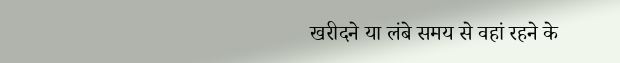खरीदने या लंबे समय से वहां रहने के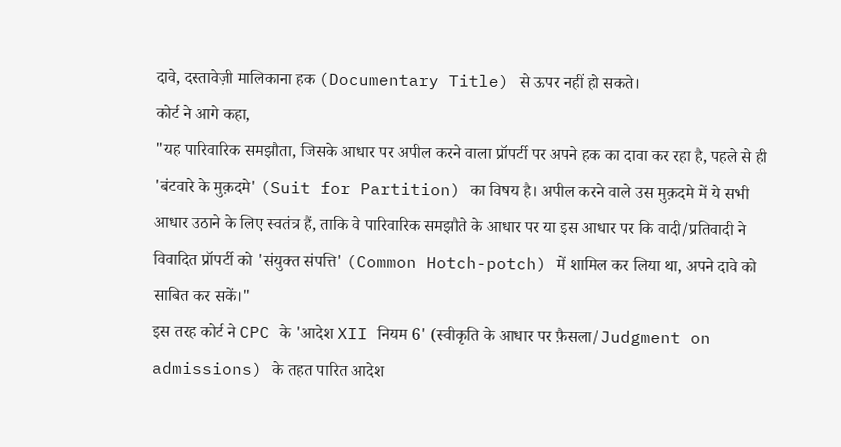दावे, दस्तावेज़ी मालिकाना हक (Documentary Title) से ऊपर नहीं हो सकते।
कोर्ट ने आगे कहा,
"यह पारिवारिक समझौता, जिसके आधार पर अपील करने वाला प्रॉपर्टी पर अपने हक का दावा कर रहा है, पहले से ही 'बंटवारे के मुक़दमे' (Suit for Partition) का विषय है। अपील करने वाले उस मुक़दमे में ये सभी आधार उठाने के लिए स्वतंत्र हैं, ताकि वे पारिवारिक समझौते के आधार पर या इस आधार पर कि वादी/प्रतिवादी ने विवादित प्रॉपर्टी को 'संयुक्त संपत्ति' (Common Hotch-potch) में शामिल कर लिया था, अपने दावे को साबित कर सकें।"
इस तरह कोर्ट ने CPC के 'आदेश XII नियम 6' (स्वीकृति के आधार पर फ़ैसला/Judgment on admissions) के तहत पारित आदेश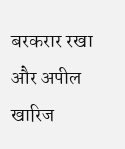बरकरार रखा और अपील खारिज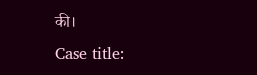की।
Case title: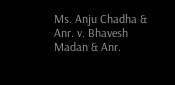Ms. Anju Chadha & Anr. v. Bhavesh Madan & Anr.